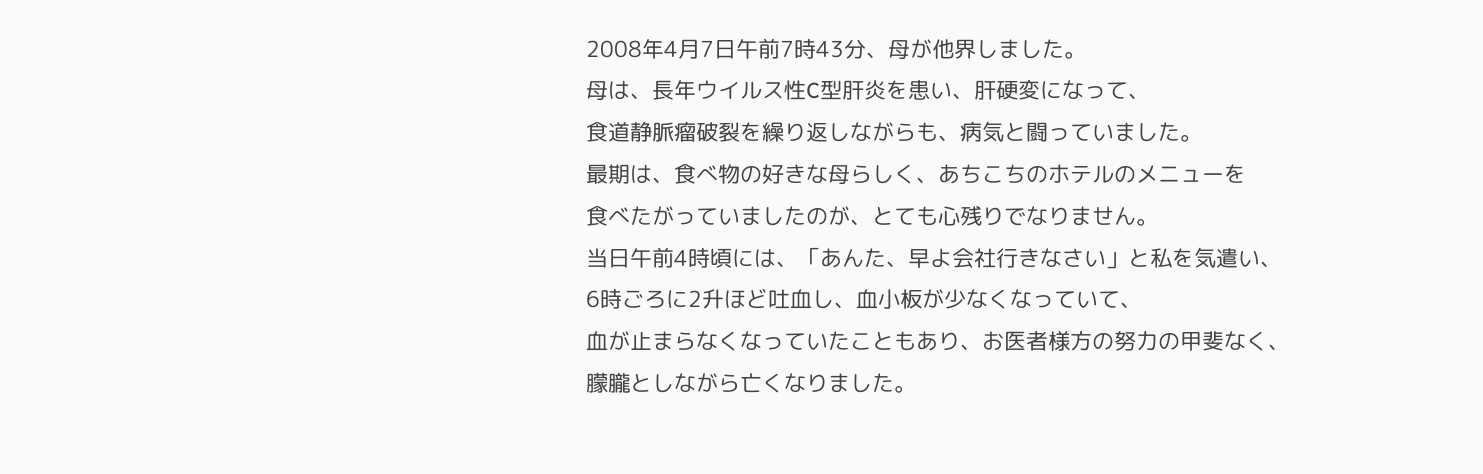2008年4月7日午前7時43分、母が他界しました。
母は、長年ウイルス性C型肝炎を患い、肝硬変になって、
食道静脈瘤破裂を繰り返しながらも、病気と闘っていました。
最期は、食べ物の好きな母らしく、あちこちのホテルのメニューを
食べたがっていましたのが、とても心残りでなりません。
当日午前4時頃には、「あんた、早よ会社行きなさい」と私を気遣い、
6時ごろに2升ほど吐血し、血小板が少なくなっていて、
血が止まらなくなっていたこともあり、お医者様方の努力の甲斐なく、
朦朧としながら亡くなりました。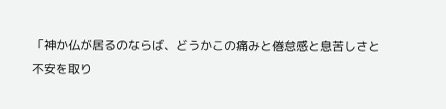「神か仏が居るのならば、どうかこの痛みと倦怠感と息苦しさと
不安を取り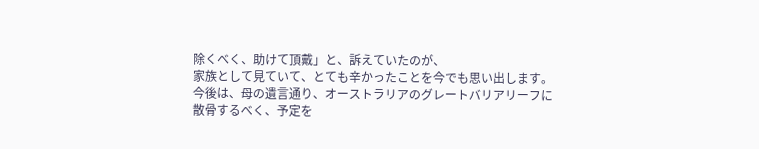除くべく、助けて頂戴」と、訴えていたのが、
家族として見ていて、とても辛かったことを今でも思い出します。
今後は、母の遺言通り、オーストラリアのグレートバリアリーフに
散骨するべく、予定を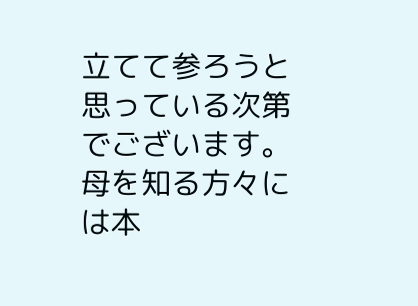立てて参ろうと思っている次第でございます。
母を知る方々には本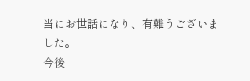当にお世話になり、有難うございました。
今後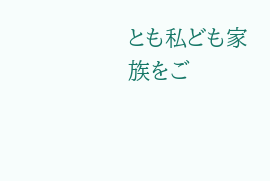とも私ども家族をご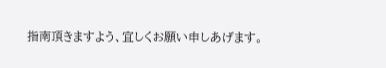指南頂きますよう、宜しくお願い申しあげます。